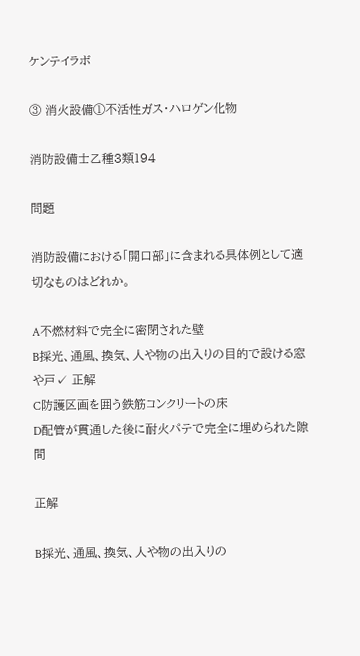ケンテイラボ

③ 消火設備①不活性ガス・ハロゲン化物

消防設備士乙種3類194

問題

消防設備における「開口部」に含まれる具体例として適切なものはどれか。

A不燃材料で完全に密閉された壁
B採光、通風、換気、人や物の出入りの目的で設ける窓や戸✓ 正解
C防護区画を囲う鉄筋コンクリートの床
D配管が貫通した後に耐火パテで完全に埋められた隙間

正解

B採光、通風、換気、人や物の出入りの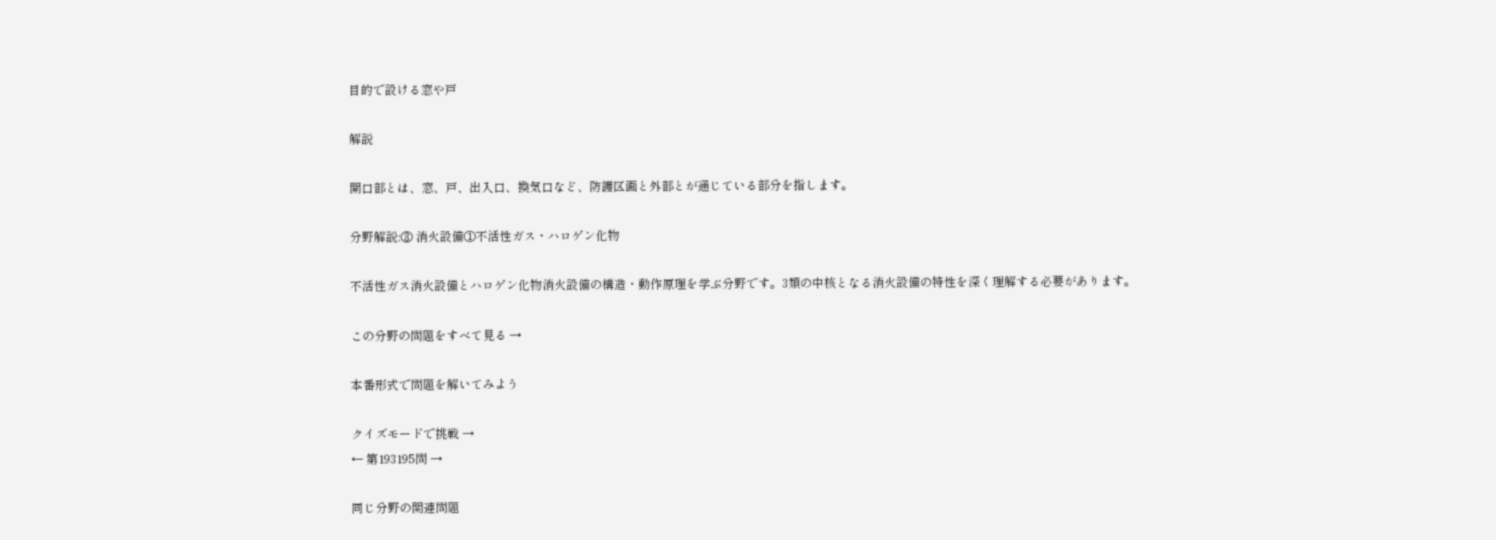目的で設ける窓や戸

解説

開口部とは、窓、戸、出入口、換気口など、防護区画と外部とが通じている部分を指します。

分野解説:③ 消火設備①不活性ガス・ハロゲン化物

不活性ガス消火設備とハロゲン化物消火設備の構造・動作原理を学ぶ分野です。3類の中核となる消火設備の特性を深く理解する必要があります。

この分野の問題をすべて見る →

本番形式で問題を解いてみよう

クイズモードで挑戦 →
← 第193195問 →

同じ分野の関連問題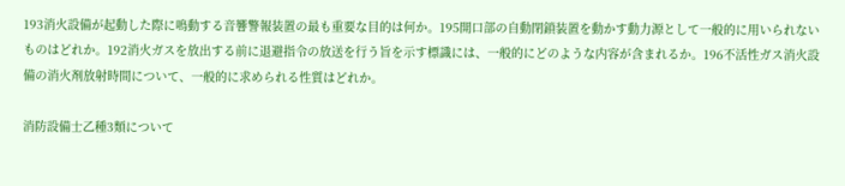193消火設備が起動した際に鳴動する音響警報装置の最も重要な目的は何か。195開口部の自動閉鎖装置を動かす動力源として一般的に用いられないものはどれか。192消火ガスを放出する前に退避指令の放送を行う旨を示す標識には、一般的にどのような内容が含まれるか。196不活性ガス消火設備の消火剤放射時間について、一般的に求められる性質はどれか。

消防設備士乙種3類について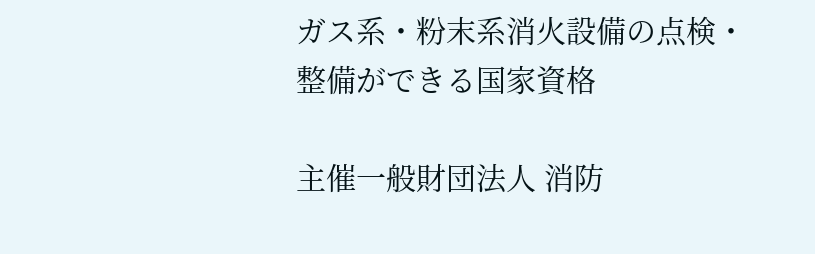ガス系・粉末系消火設備の点検・整備ができる国家資格

主催一般財団法人 消防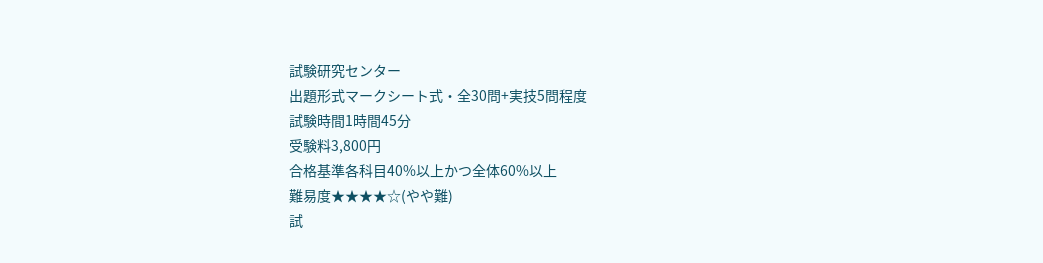試験研究センター
出題形式マークシート式・全30問+実技5問程度
試験時間1時間45分
受験料3,800円
合格基準各科目40%以上かつ全体60%以上
難易度★★★★☆(やや難)
試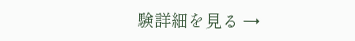験詳細を見る →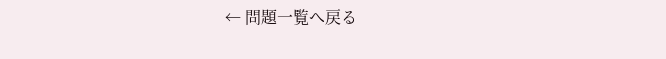← 問題一覧へ戻る